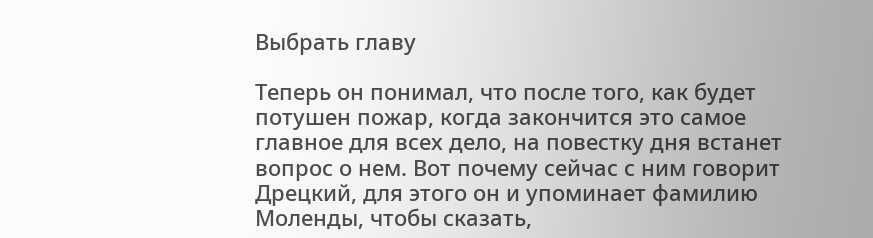Выбрать главу

Теперь он понимал, что после того, как будет потушен пожар, когда закончится это самое главное для всех дело, на повестку дня встанет вопрос о нем. Вот почему сейчас с ним говорит Дрецкий, для этого он и упоминает фамилию Моленды, чтобы сказать,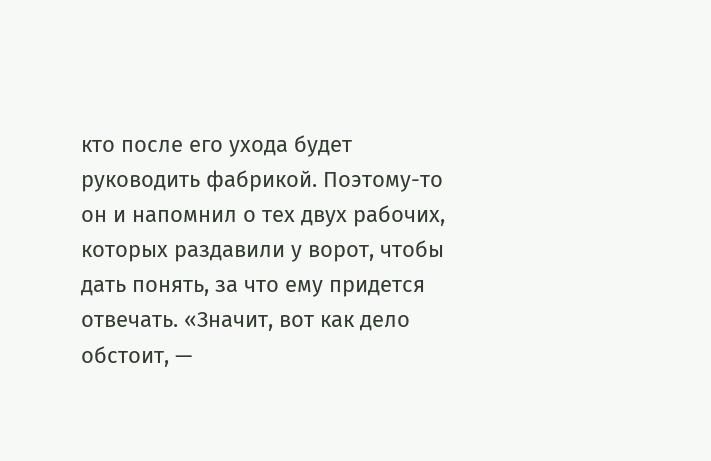кто после его ухода будет руководить фабрикой. Поэтому-то он и напомнил о тех двух рабочих, которых раздавили у ворот, чтобы дать понять, за что ему придется отвечать. «Значит, вот как дело обстоит, —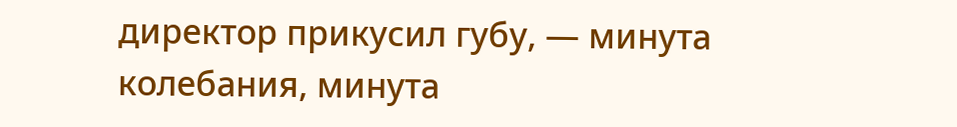директор прикусил губу, — минута колебания, минута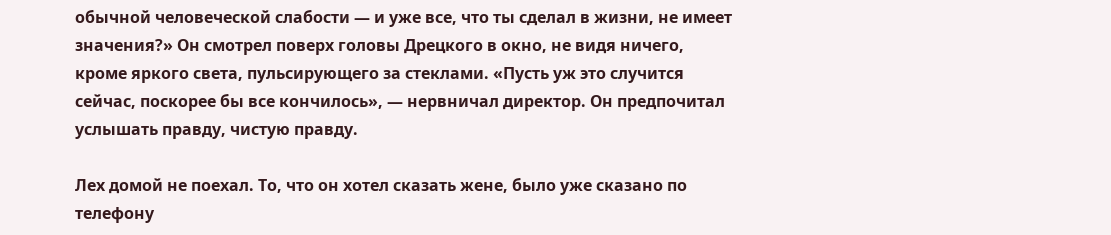обычной человеческой слабости — и уже все, что ты сделал в жизни, не имеет значения?» Он смотрел поверх головы Дрецкого в окно, не видя ничего, кроме яркого света, пульсирующего за стеклами. «Пусть уж это случится сейчас, поскорее бы все кончилось», — нервничал директор. Он предпочитал услышать правду, чистую правду.

Лех домой не поехал. То, что он хотел сказать жене, было уже сказано по телефону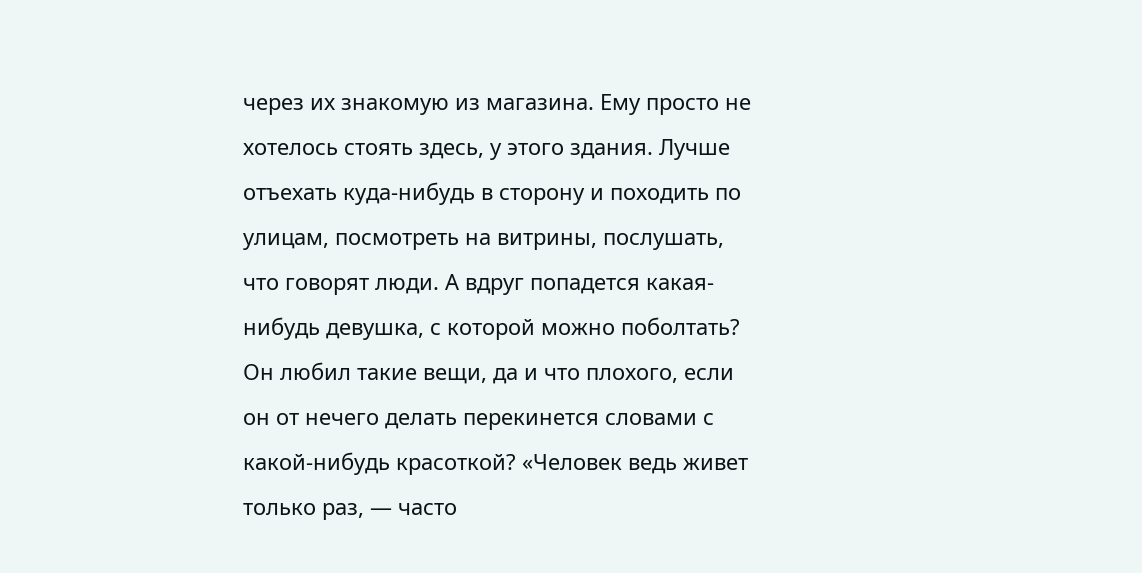через их знакомую из магазина. Ему просто не хотелось стоять здесь, у этого здания. Лучше отъехать куда-нибудь в сторону и походить по улицам, посмотреть на витрины, послушать, что говорят люди. А вдруг попадется какая-нибудь девушка, с которой можно поболтать? Он любил такие вещи, да и что плохого, если он от нечего делать перекинется словами с какой-нибудь красоткой? «Человек ведь живет только раз, — часто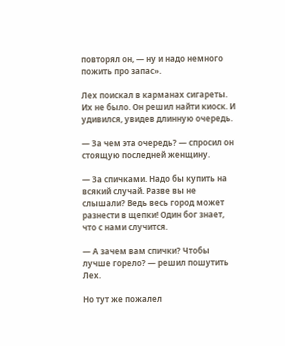повторял он, — ну и надо немного пожить про запас».

Лех поискал в карманах сигареты. Их не было. Он решил найти киоск. И удивился, увидев длинную очередь.

— За чем эта очередь? — спросил он стоящую последней женщину.

— За спичками. Надо бы купить на всякий случай. Разве вы не слышали? Ведь весь город может разнести в щепки! Один бог знает, что с нами случится.

— А зачем вам спички? Чтобы лучше горело? — решил пошутить Лех.

Но тут же пожалел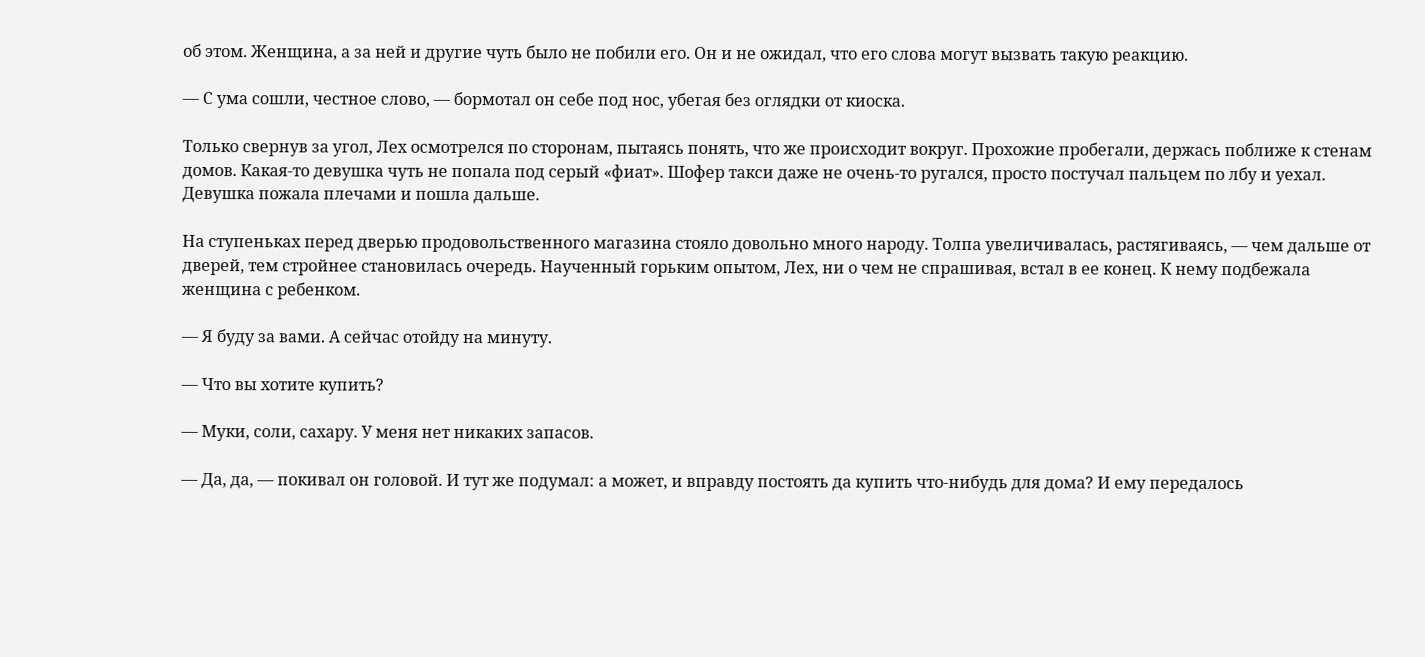об этом. Женщина, а за ней и другие чуть было не побили его. Он и не ожидал, что его слова могут вызвать такую реакцию.

— С ума сошли, честное слово, — бормотал он себе под нос, убегая без оглядки от киоска.

Только свернув за угол, Лех осмотрелся по сторонам, пытаясь понять, что же происходит вокруг. Прохожие пробегали, держась поближе к стенам домов. Какая-то девушка чуть не попала под серый «фиат». Шофер такси даже не очень-то ругался, просто постучал пальцем по лбу и уехал. Девушка пожала плечами и пошла дальше.

На ступеньках перед дверью продовольственного магазина стояло довольно много народу. Толпа увеличивалась, растягиваясь, — чем дальше от дверей, тем стройнее становилась очередь. Наученный горьким опытом, Лех, ни о чем не спрашивая, встал в ее конец. К нему подбежала женщина с ребенком.

— Я буду за вами. А сейчас отойду на минуту.

— Что вы хотите купить?

— Муки, соли, сахару. У меня нет никаких запасов.

— Да, да, — покивал он головой. И тут же подумал: а может, и вправду постоять да купить что-нибудь для дома? И ему передалось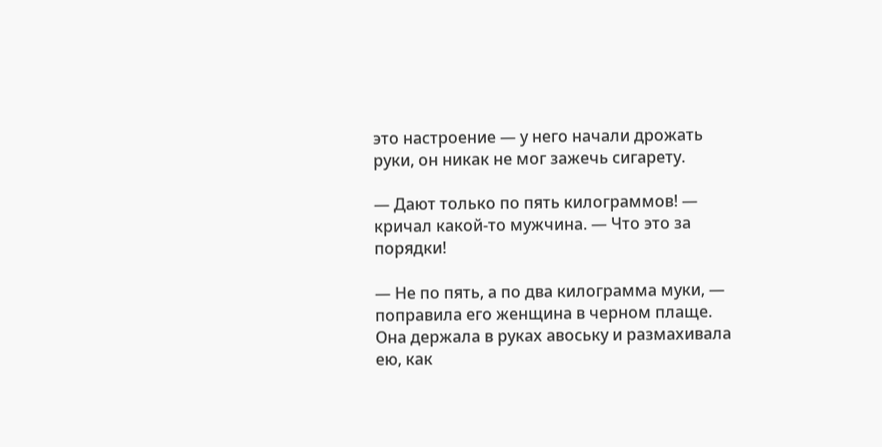это настроение — у него начали дрожать руки, он никак не мог зажечь сигарету.

— Дают только по пять килограммов! — кричал какой-то мужчина. — Что это за порядки!

— Не по пять, а по два килограмма муки, — поправила его женщина в черном плаще. Она держала в руках авоську и размахивала ею, как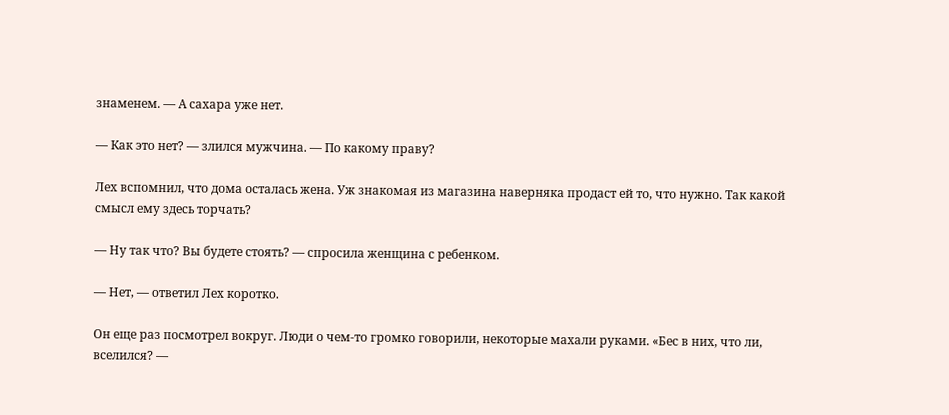знаменем. — А сахара уже нет.

— Как это нет? — злился мужчина. — По какому праву?

Лех вспомнил, что дома осталась жена. Уж знакомая из магазина наверняка продаст ей то, что нужно. Так какой смысл ему здесь торчать?

— Ну так что? Вы будете стоять? — спросила женщина с ребенком.

— Нет, — ответил Лех коротко.

Он еще раз посмотрел вокруг. Люди о чем-то громко говорили, некоторые махали руками. «Бес в них, что ли, вселился? —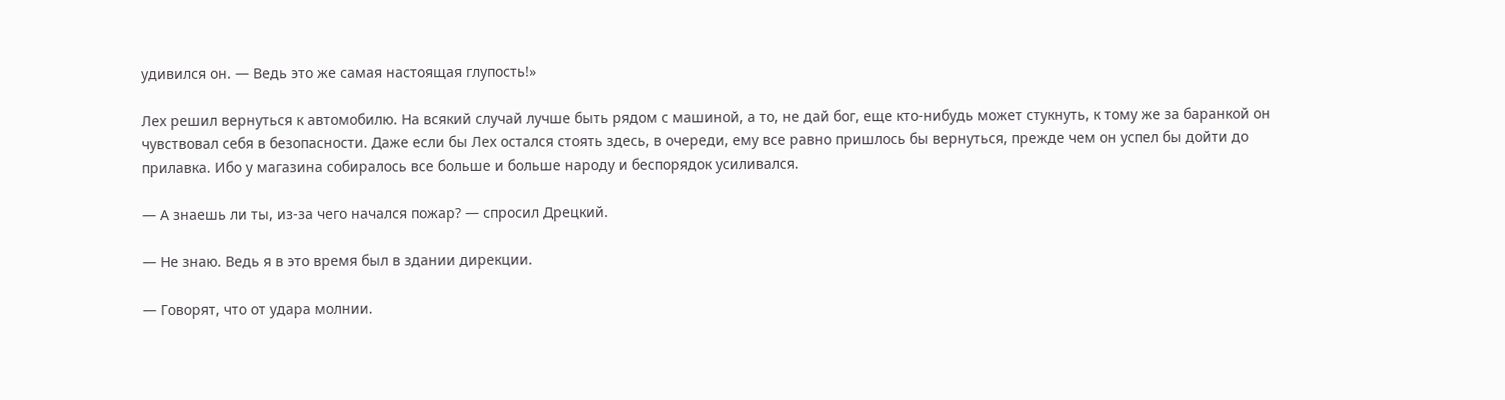удивился он. — Ведь это же самая настоящая глупость!»

Лех решил вернуться к автомобилю. На всякий случай лучше быть рядом с машиной, а то, не дай бог, еще кто-нибудь может стукнуть, к тому же за баранкой он чувствовал себя в безопасности. Даже если бы Лех остался стоять здесь, в очереди, ему все равно пришлось бы вернуться, прежде чем он успел бы дойти до прилавка. Ибо у магазина собиралось все больше и больше народу и беспорядок усиливался.

— А знаешь ли ты, из-за чего начался пожар? — спросил Дрецкий.

— Не знаю. Ведь я в это время был в здании дирекции.

— Говорят, что от удара молнии.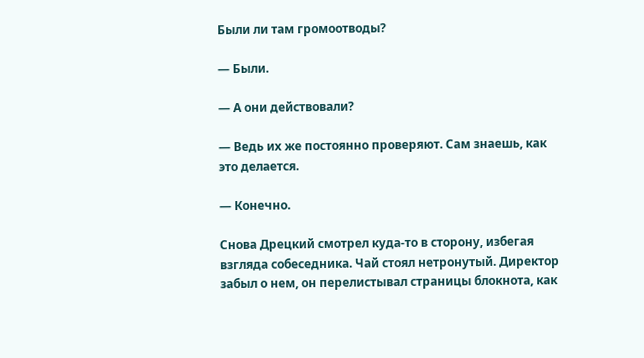Были ли там громоотводы?

— Были.

— А они действовали?

— Ведь их же постоянно проверяют. Сам знаешь, как это делается.

— Конечно.

Снова Дрецкий смотрел куда-то в сторону, избегая взгляда собеседника. Чай стоял нетронутый. Директор забыл о нем, он перелистывал страницы блокнота, как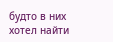будто в них хотел найти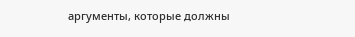аргументы, которые должны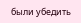были убедить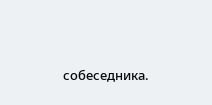собеседника.